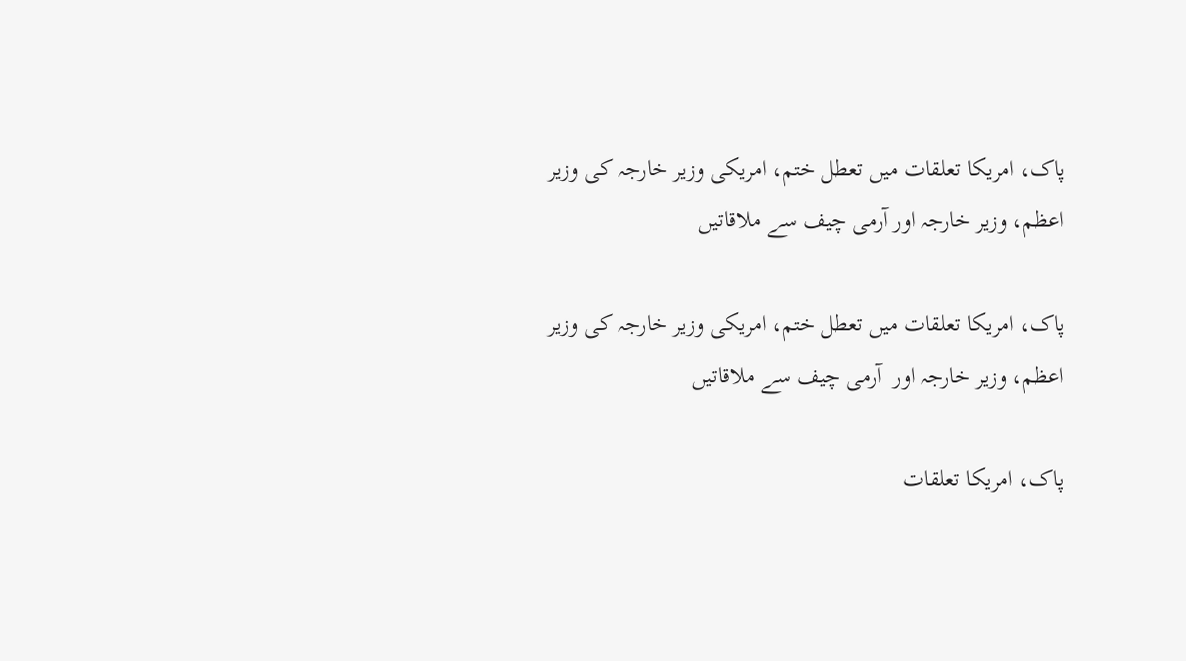پاک، امریکا تعلقات میں تعطل ختم، امریکی وزیر خارجہ کی وزیر اعظم، وزیر خارجہ اور آرمی چیف سے ملاقاتیں

پاک، امریکا تعلقات میں تعطل ختم، امریکی وزیر خارجہ کی وزیر اعظم، وزیر خارجہ اور  آرمی چیف سے ملاقاتیں

پاک، امریکا تعلقات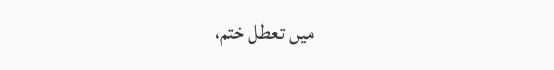میں تعطل ختم،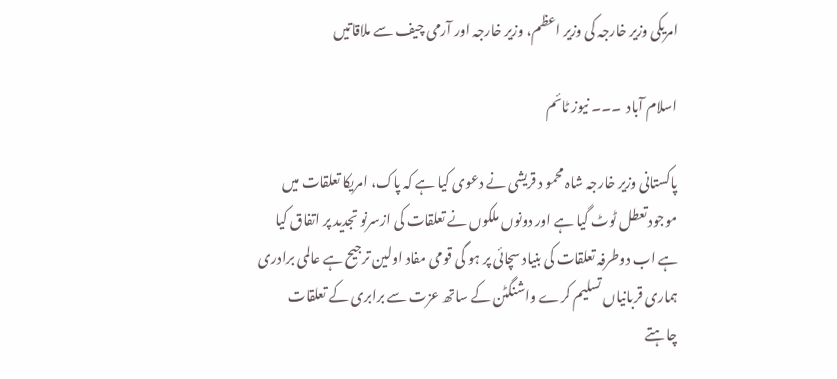امریکی وزیر خارجہ کی وزیر اعظم، وزیر خارجہ اور آرمی چیف سے ملاقاتیں

اسلام آباد  ۔۔۔ نیوز ٹائم

پاکستانی وزیر خارجہ شاہ محمو د قریشی نے دعوی کیا ہے کہ پاک، امریکا تعلقات میں موجود تعطل ٹوٹ گیا ہے اور دونوں ملکوں نے تعلقات کی ازسرنو تجدید پر اتفاق کیا ہے اب دوطرفہ تعلقات کی بنیاد سچائی پر ہو گی قومی مفاد اولین ترجیح ہے عالمی برادری ہماری قربانیاں تسلیم کرے واشنگٹن کے ساتھ عزت سے برابری کے تعلقات چاہتے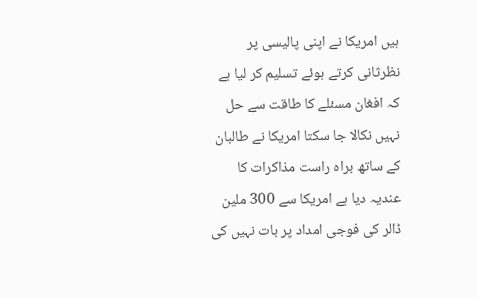ہیں امریکا نے اپنی پالیسی پر نظرثانی کرتے ہوئے تسلیم کر لیا ہے  کہ افغان مسئلے کا طاقت سے حل نہیں نکالا جا سکتا امریکا نے طالبان کے ساتھ براہ راست مذاکرات کا عندیہ دیا ہے امریکا سے 300 ملین ڈالر کی فوجی امداد پر بات نہیں کی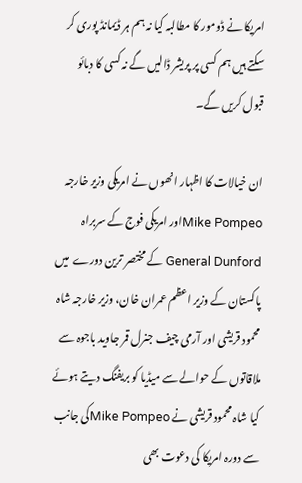امریکا نے ڈومور کا مطالبہ کیا نہ ہم ہر ڈیمانڈ پوری کر سکتے ہیں ہم کسی پر پریشر ڈالیں گے نہ کسی کا دبائو قبول کریں گے۔

ان خیالات کا اظہار انھوں نے امریکی وزیر خارجہ  Mike Pompeoاور امریکی فوج کے سربراہ General Dunford کے مختصر ترین دورے  میں پاکستان کے وزیر اعظم عمران خان، وزیر خارجہ شاہ محمود قریشی اور آرمی چیف جنرل قمر جاوید باجوہ سے ملاقاتوں کے حوالے سے میڈیا کو بریفنگ دیتے ہوئے کیا شاہ محمود قریشی نے Mike Pompeoکی جانب سے دورہ امریکا کی دعوت بھی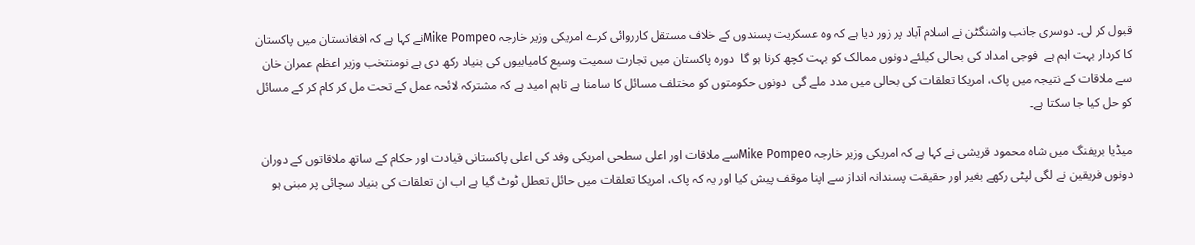قبول کر لی۔ دوسری جانب واشنگٹن نے اسلام آباد پر زور دیا ہے کہ وہ عسکریت پسندوں کے خلاف مستقل کارروائی کرے امریکی وزیر خارجہ Mike Pompeoنے کہا ہے کہ افغانستان میں پاکستان کا کردار بہت اہم ہے  فوجی امداد کی بحالی کیلئے دونوں ممالک کو بہت کچھ کرنا ہو گا  دورہ پاکستان میں تجارت سمیت وسیع کامیابیوں کی بنیاد رکھ دی ہے نومنتخب وزیر اعظم عمران خان سے ملاقات کے نتیجہ میں پاک، امریکا تعلقات کی بحالی میں مدد ملے گی  دونوں حکومتوں کو مختلف مسائل کا سامنا ہے تاہم امید ہے کہ مشترکہ لائحہ عمل کے تحت مل کر کام کر کے مسائل کو حل کیا جا سکتا ہے۔

میڈیا بریفنگ میں شاہ محمود قریشی نے کہا ہے کہ امریکی وزیر خارجہ Mike Pompeoسے ملاقات اور اعلی سطحی امریکی وفد کی اعلی پاکستانی قیادت اور حکام کے ساتھ ملاقاتوں کے دوران دونوں فریقین نے لگی لپٹی رکھے بغیر اور حقیقت پسندانہ انداز سے اپنا موقف پیش کیا اور یہ کہ پاک، امریکا تعلقات میں حائل تعطل ٹوٹ گیا ہے اب ان تعلقات کی بنیاد سچائی پر مبنی ہو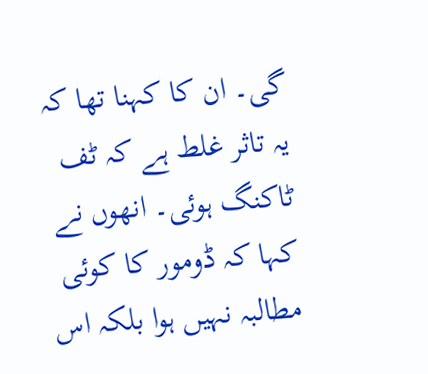گی۔ ان کا کہنا تھا کہ یہ تاثر غلط ہے کہ ٹف ٹاکنگ ہوئی۔ انھوں نے کہا کہ ڈومور کا کوئی مطالبہ نہیں ہوا بلکہ اس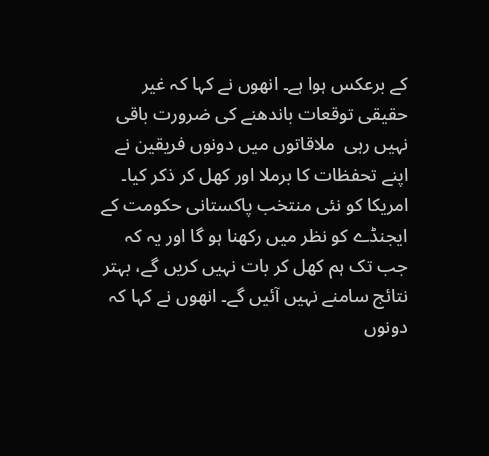کے برعکس ہوا ہے۔ انھوں نے کہا کہ غیر حقیقی توقعات باندھنے کی ضرورت باقی نہیں رہی  ملاقاتوں میں دونوں فریقین نے اپنے تحفظات کا برملا اور کھل کر ذکر کیا۔ امریکا کو نئی منتخب پاکستانی حکومت کے ایجنڈے کو نظر میں رکھنا ہو گا اور یہ کہ جب تک ہم کھل کر بات نہیں کریں گے، بہتر نتائج سامنے نہیں آئیں گے۔ انھوں نے کہا کہ دونوں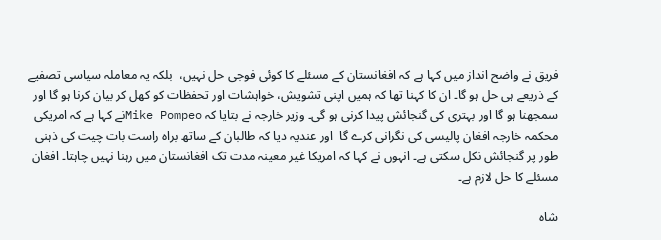فریق نے واضح انداز میں کہا ہے کہ افغانستان کے مسئلے کا کوئی فوجی حل نہیں،  بلکہ یہ معاملہ سیاسی تصفیے کے ذریعے ہی حل ہو گا۔ ان کا کہنا تھا کہ ہمیں اپنی تشویش، خواہشات اور تحفظات کو کھل کر بیان کرنا ہو گا اور سمجھنا ہو گا اور بہتری کی گنجائش پیدا کرنی ہو گی۔ وزیر خارجہ نے بتایا کہ Mike Pompeoنے کہا ہے کہ امریکی محکمہ خارجہ افغان پالیسی کی نگرانی کرے گا  اور عندیہ دیا کہ طالبان کے ساتھ براہ راست بات چیت کی ذہنی طور پر گنجائش نکل سکتی ہے۔ انہوں نے کہا کہ امریکا غیر معینہ مدت تک افغانستان میں رہنا نہیں چاہتا۔ افغان مسئلے کا حل لازم ہے۔

شاہ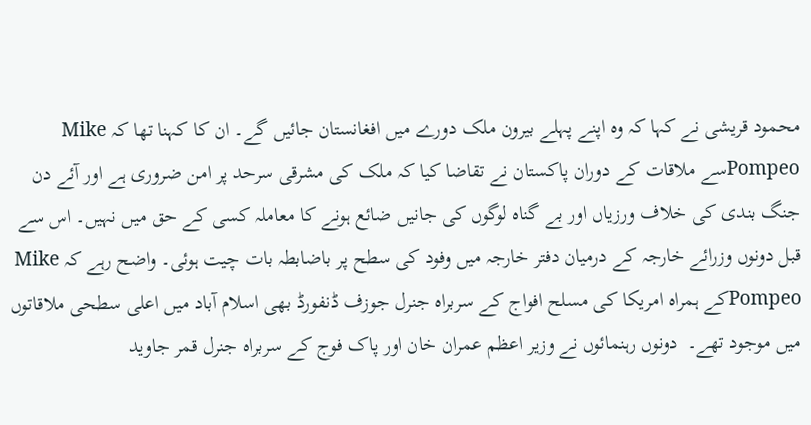محمود قریشی نے کہا کہ وہ اپنے پہلے بیرون ملک دورے میں افغانستان جائیں گے۔ ان کا کہنا تھا کہ Mike Pompeoسے ملاقات کے دوران پاکستان نے تقاضا کیا کہ ملک کی مشرقی سرحد پر امن ضروری ہے اور آئے دن جنگ بندی کی خلاف ورزیاں اور بے گناہ لوگوں کی جانیں ضائع ہونے کا معاملہ کسی کے حق میں نہیں۔ اس سے قبل دونوں وزرائے خارجہ کے درمیان دفتر خارجہ میں وفود کی سطح پر باضابطہ بات چیت ہوئی۔ واضح رہے کہ Mike Pompeoکے ہمراہ امریکا کی مسلح افواج کے سربراہ جنرل جوزف ڈنفورڈ بھی اسلام آباد میں اعلی سطحی ملاقاتوں میں موجود تھے۔  دونوں رہنمائوں نے وزیر اعظم عمران خان اور پاک فوج کے سربراہ جنرل قمر جاوید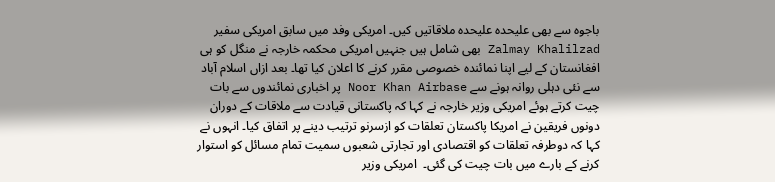باجوہ سے بھی علیحدہ علیحدہ ملاقاتیں کیں۔ امریکی وفد میں سابق امریکی سفیر Zalmay Khalilzad بھی شامل ہیں جنہیں امریکی محکمہ خارجہ نے منگل کو ہی افغانستان کے لیے اپنا نمائندہ خصوصی مقرر کرنے کا اعلان کیا تھا۔ بعد ازاں اسلام آباد سے نئی دہلی روانہ ہونے سے Noor Khan Airbase پر اخباری نمائندوں سے بات چیت کرتے ہوئے امریکی وزیر خارجہ نے کہا کہ پاکستانی قیادت سے ملاقات کے دوران دونوں فریقین نے امریکا پاکستان تعلقات کو ازسرنو ترتیب دینے پر اتفاق کیا۔ انہوں نے کہا کہ دوطرفہ تعلقات کو اقتصادی اور تجارتی شعبوں سمیت تمام مسائل کو استوار کرنے کے بارے میں بات چیت کی گئی۔  امریکی وزیر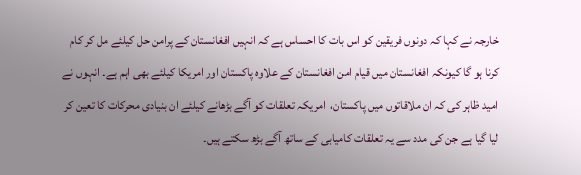خارجہ نے کہا کہ دونوں فریقین کو اس بات کا احساس ہے کہ انہیں افغانستان کے پرامن حل کیلئے مل کر کام کرنا ہو گا کیونکہ افغانستان میں قیام امن افغانستان کے علاوہ پاکستان اور امریکا کیلئے بھی اہم ہے۔ انہوں نے امید ظاہر کی کہ ان ملاقاتوں میں پاکستان،  امریکہ تعلقات کو آگے بڑھانے کیلئے ان بنیادی محرکات کا تعین کر لیا گیا ہے جن کی مدد سے یہ تعلقات کامیابی کے ساتھ آگے بڑھ سکتے ہیں۔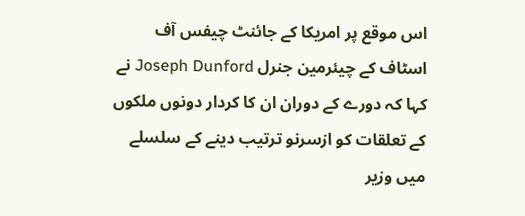اس موقع پر امریکا کے جائنٹ چیفس آف اسٹاف کے چیئرمین جنرل Joseph Dunford نے کہا کہ دورے کے دوران ان کا کردار دونوں ملکوں کے تعلقات کو ازسرنو ترتیب دینے کے سلسلے میں وزیر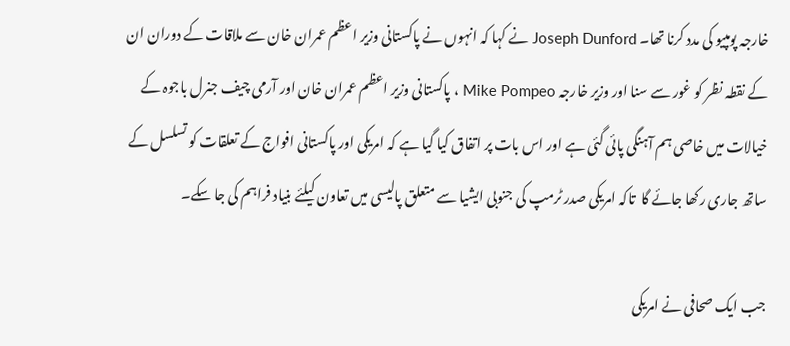خارجہ پومپیو کی مدد کرنا تھا۔ Joseph Dunford نے کہا کہ انہوں نے پاکستانی وزیر اعظم عمران خان سے ملاقات کے دوران ان کے نقطہ نظر کو غور سے سنا اور وزیر خارجہ Mike Pompeo ، پاکستانی وزیر اعظم عمران خان اور آرمی چیف جنرل باجوہ کے خیالات میں خاصی ہم آہنگی پائی گئی ہے اور اس بات پر اتفاق کیا گیا ہے کہ امریکی اور پاکستانی افواج کے تعلقات کو تسلسل کے ساتھ جاری رکھا جائے گا  تاکہ امریکی صدر ٹرمپ کی جنوبی ایشیا سے متعلق پالیسی میں تعاون کیلئے بنیاد فراہم کی جا سکے۔

جب ایک صحافی نے امریکی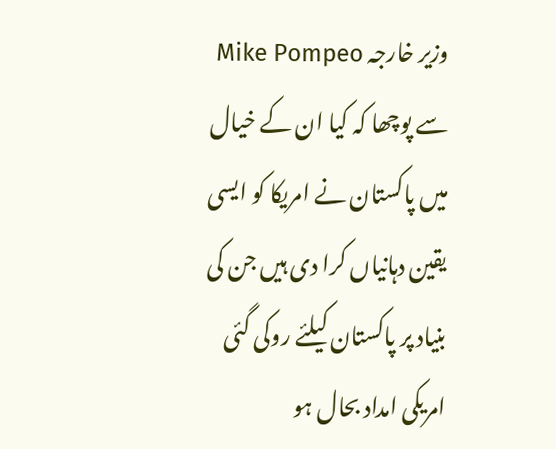وزیر خارجہ Mike Pompeo سے پوچھا کہ کیا ان کے خیال میں پاکستان نے امریکا کو ایسی یقین دہانیاں کرا دی ہیں جن کی بنیاد پر پاکستان کیلئے روکی گئی امریکی امداد بحال ہو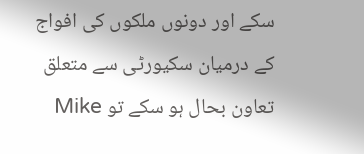سکے اور دونوں ملکوں کی افواج کے درمیان سکیورٹی سے متعلق تعاون بحال ہو سکے تو Mike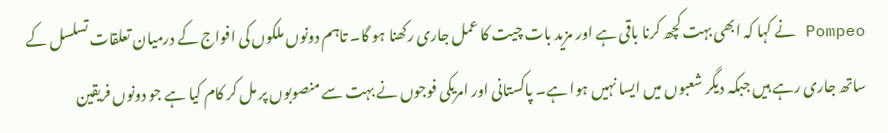Pompeo نے کہا کہ ابھی بہت کچھ کرنا باقی ہے اور مزید بات چیت کا عمل جاری رکھنا ہو گا۔ تاہم دونوں ملکوں کی افواج کے درمیان تعلقات تسلسل کے ساتھ جاری رہے ہیں جبکہ دیگر شعبوں میں ایسا نہیں ہوا ہے۔ پاکستانی اور امریکی فوجوں نے بہت سے منصوبوں پر مل کر کام کیا ہے جو دونوں فریقین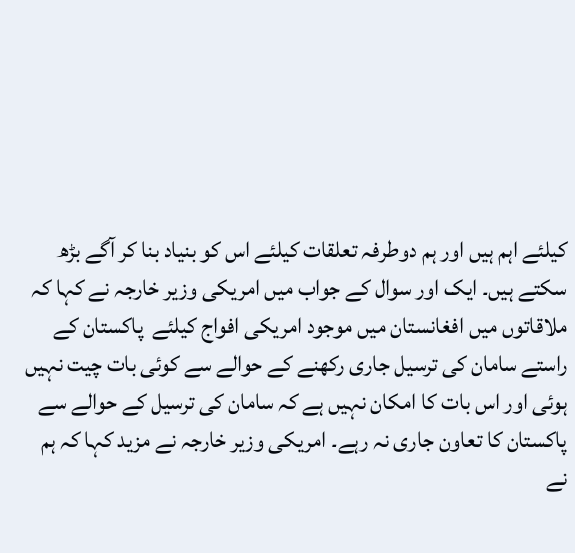کیلئے اہم ہیں اور ہم دوطرفہ تعلقات کیلئے اس کو بنیاد بنا کر آگے بڑھ سکتے ہیں۔ ایک اور سوال کے جواب میں امریکی وزیر خارجہ نے کہا کہ ملاقاتوں میں افغانستان میں موجود امریکی افواج کیلئے  پاکستان کے راستے سامان کی ترسیل جاری رکھنے کے حوالے سے کوئی بات چیت نہیں ہوئی اور اس بات کا امکان نہیں ہے کہ سامان کی ترسیل کے حوالے سے پاکستان کا تعاون جاری نہ رہے۔ امریکی وزیر خارجہ نے مزید کہا کہ ہم نے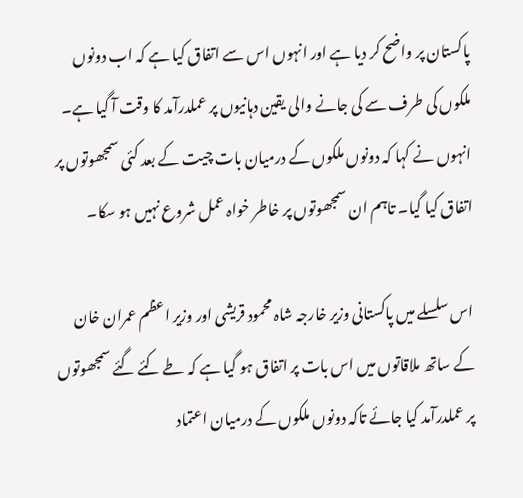پاکستان پر واضح کر دیا ہے اور انہوں اس سے اتفاق کیا ہے کہ اب دونوں ملکوں کی طرف سے کی جانے والی یقین دہانیوں پر عملدرآمد کا وقت آ گیا ہے۔ انہوں نے کہا کہ دونوں ملکوں کے درمیان بات چیت کے بعد کئی سمجھوتوں پر اتفاق کیا گیا۔ تاہم ان سمجھوتوں پر خاطر خواہ عمل شروع نہیں ہو سکا۔

اس سلسلے میں پاکستانی وزیر خارجہ شاہ محمود قریشی اور وزیر اعظم عمران خان کے ساتھ ملاقاتوں میں اس بات پر اتفاق ہو گیا ہے کہ طے کئے گئے سمجھوتوں پر عملدرآمد کیا جائے تاکہ دونوں ملکوں کے درمیان اعتماد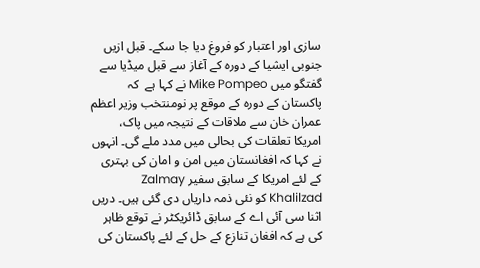سازی اور اعتبار کو فروغ دیا جا سکے۔ قبل ازیں جنوبی ایشیا کے دورہ کے آغاز سے قبل میڈیا سے گفتگو میں Mike Pompeo نے کہا ہے  کہ پاکستان کے دورہ کے موقع پر نومنتخب وزیر اعظم عمران خان سے ملاقات کے نتیجہ میں پاک، امریکا تعلقات کی بحالی میں مدد ملے گی۔ انہوں نے کہا کہ افغانستان میں امن و امان کی بہتری کے لئے امریکا کے سابق سفیر Zalmay Khalilzad کو نئی ذمہ داریاں دی گئی ہیں۔ دریں اثنا سی آئی اے کے سابق ڈائریکٹر نے توقع ظاہر کی ہے کہ افغان تنازع کے حل کے لئے پاکستان کی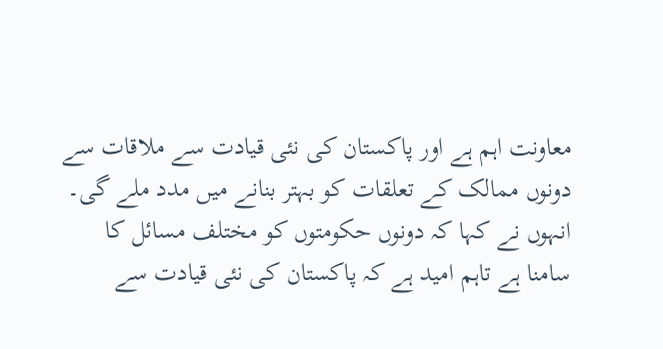معاونت اہم ہے اور پاکستان کی نئی قیادت سے ملاقات سے دونوں ممالک کے تعلقات کو بہتر بنانے میں مدد ملے گی۔ انہوں نے کہا کہ دونوں حکومتوں کو مختلف مسائل کا سامنا ہے تاہم امید ہے کہ پاکستان کی نئی قیادت سے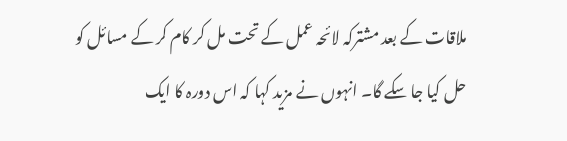ملاقات کے بعد مشترکہ لائحہ عمل کے تحت مل کر کام کر کے مسائل کو حل کیا جا سکے گا۔ انہوں نے مزید کہا کہ اس دورہ کا ایک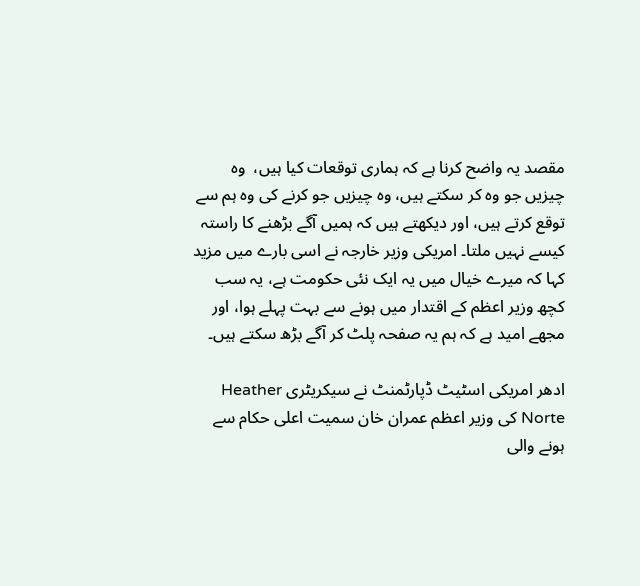مقصد یہ واضح کرنا ہے کہ ہماری توقعات کیا ہیں،  وہ چیزیں جو وہ کر سکتے ہیں، وہ چیزیں جو کرنے کی وہ ہم سے توقع کرتے ہیں، اور دیکھتے ہیں کہ ہمیں آگے بڑھنے کا راستہ کیسے نہیں ملتا۔ امریکی وزیر خارجہ نے اسی بارے میں مزید کہا کہ میرے خیال میں یہ ایک نئی حکومت ہے، یہ سب کچھ وزیر اعظم کے اقتدار میں ہونے سے بہت پہلے ہوا، اور مجھے امید ہے کہ ہم یہ صفحہ پلٹ کر آگے بڑھ سکتے ہیں۔

ادھر امریکی اسٹیٹ ڈپارٹمنٹ نے سیکریٹری Heather Norte کی وزیر اعظم عمران خان سمیت اعلی حکام سے ہونے والی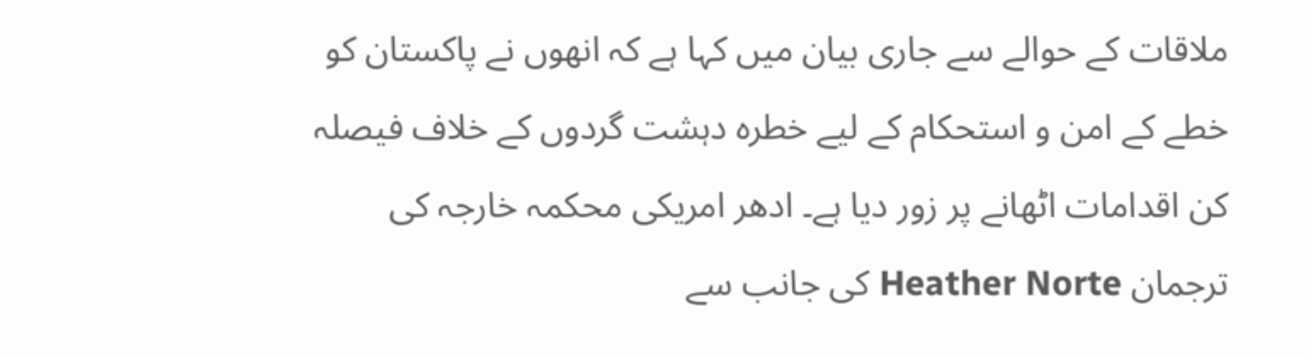ملاقات کے حوالے سے جاری بیان میں کہا ہے کہ انھوں نے پاکستان کو خطے کے امن و استحکام کے لیے خطرہ دہشت گردوں کے خلاف فیصلہ کن اقدامات اٹھانے پر زور دیا ہے۔ ادھر امریکی محکمہ خارجہ کی ترجمان Heather Norte کی جانب سے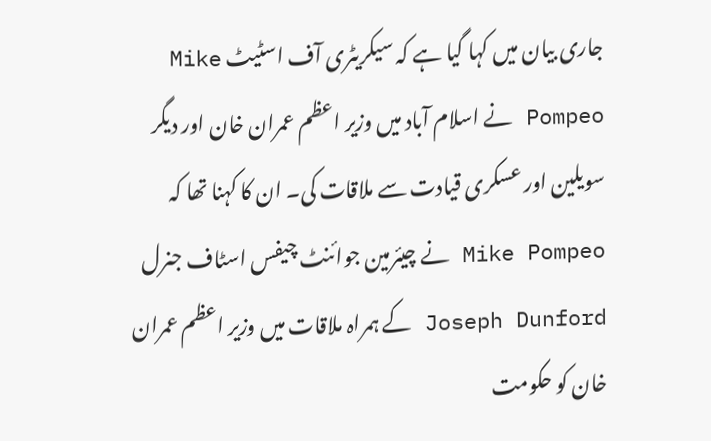جاری بیان میں کہا گیا ہے کہ سیکریٹری آف اسٹیٹ Mike Pompeo نے اسلام آباد میں وزیر اعظم عمران خان اور دیگر سویلین اور عسکری قیادت سے ملاقات کی۔ ان کا کہنا تھا کہ Mike Pompeo نے چیئرمین جوائنٹ چیفس اسٹاف جنرل Joseph Dunford کے ہمراہ ملاقات میں وزیر اعظم عمران خان کو حکومت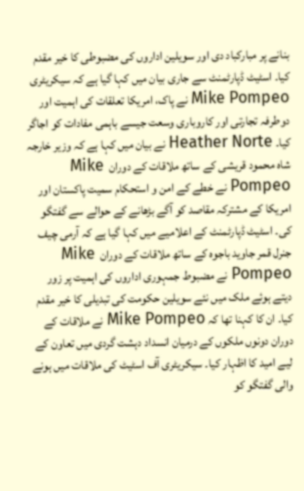بنانے پر مبارکباد دی اور سویلین اداروں کی مضبوطی کا خیر مقدم کیا۔ اسٹیٹ ڈپارٹمنٹ سے جاری بیان میں کہا گیا ہے کہ سیکریٹری Mike Pompeo نے پاک، امریکا تعلقات کی اہمیت اور دوطرفہ تجارتی اور کاروباری وسعت جیسے باہمی مفادات کو اجاگر کیا۔ Heather Norte نے بیان میں کہا ہے کہ وزیر خارجہ شاہ محمود قریشی کے ساتھ ملاقات کے دوران  Mike Pompeo نے خطے کے امن و استحکام سمیت پاکستان اور امریکا کے مشترکہ مقاصد کو آگے بڑھانے کے حوالے سے گفتگو کی۔ اسٹیٹ ڈپارٹمنٹ کے اعلامیے میں کہا گیا ہے کہ آرمی چیف جنرل قمر جاوید باجوہ کے ساتھ ملاقات کے دوران  Mike Pompeo نے مضبوط جمہوری اداروں کی اہمیت پر زور دیتے ہوئے ملک میں نئے سویلین حکومت کی تبدیلی کا خیر مقدم کیا۔ ان کا کہنا تھا کہ Mike Pompeo نے ملاقات کے دوران دونوں ملکوں کے درمیان انسداد دہشت گردی میں تعاون کے لیے امید کا اظہار کیا۔ سیکریٹری آف اسٹیٹ کی ملاقات میں ہونے والی گفتگو کو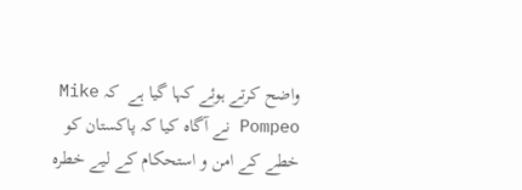واضح کرتے ہوئے کہا گیا ہے  کہ Mike Pompeo نے آگاہ کیا کہ پاکستان کو خطے کے امن و استحکام کے لیے خطرہ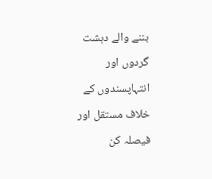بننے والے دہشت گردوں اور انتہاپسندوں کے خلاف مستقل اور فیصلہ کن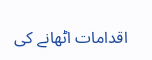اقدامات اٹھانے کی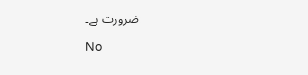ضرورت ہے۔

No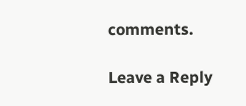comments.

Leave a Reply